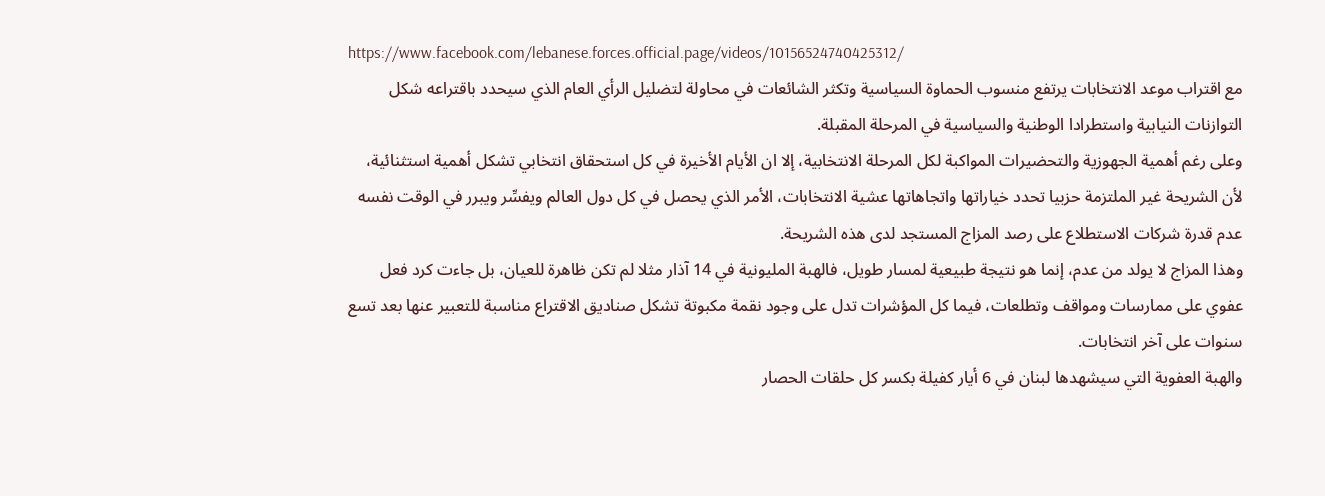https://www.facebook.com/lebanese.forces.official.page/videos/10156524740425312/
مع اقتراب موعد الانتخابات يرتفع منسوب الحماوة السياسية وتكثر الشائعات في محاولة لتضليل الرأي العام الذي سيحدد باقتراعه شكل التوازنات النيابية واستطرادا الوطنية والسياسية في المرحلة المقبلة.
وعلى رغم أهمية الجهوزية والتحضيرات المواكبة لكل المرحلة الانتخابية، إلا ان الأيام الأخيرة في كل استحقاق انتخابي تشكل أهمية استثنائية، لأن الشريحة غير الملتزمة حزبيا تحدد خياراتها واتجاهاتها عشية الانتخابات، الأمر الذي يحصل في كل دول العالم ويفسِّر ويبرر في الوقت نفسه عدم قدرة شركات الاستطلاع على رصد المزاج المستجد لدى هذه الشريحة.
وهذا المزاج لا يولد من عدم، إنما هو نتيجة طبيعية لمسار طويل، فالهبة المليونية في 14 آذار مثلا لم تكن ظاهرة للعيان، بل جاءت كرد فعل عفوي على ممارسات ومواقف وتطلعات، فيما كل المؤشرات تدل على وجود نقمة مكبوتة تشكل صناديق الاقتراع مناسبة للتعبير عنها بعد تسع سنوات على آخر انتخابات.
والهبة العفوية التي سيشهدها لبنان في 6 أيار كفيلة بكسر كل حلقات الحصار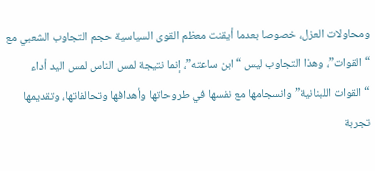ومحاولات العزل، خصوصا بعدما أيقنت معظم القوى السياسية حجم التجاوب الشعبي مع “القوات”، وهذا التجاوب ليس “ابن ساعته”، إنما نتيجة لمس الناس لمس اليد أداء “القوات اللبنانية” وانسجامها مع نفسها في طروحاتها وأهدافها وتحالفاتها، وتقديمها تجربة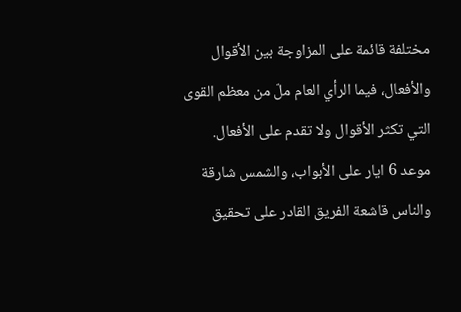مختلفة قائمة على المزاوجة بين الأقوال والأفعال، فيما الرأي العام ملّ من معظم القوى التي تكثر الأقوال ولا تقدم على الأفعال.
موعد 6 ايار على الأبواب، والشمس شارقة والناس قاشعة الفريق القادر على تحقيق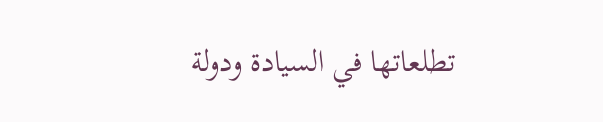تطلعاتها في السيادة ودولة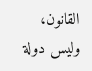القانون، وليس دولة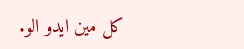كل مين ايدو الو.